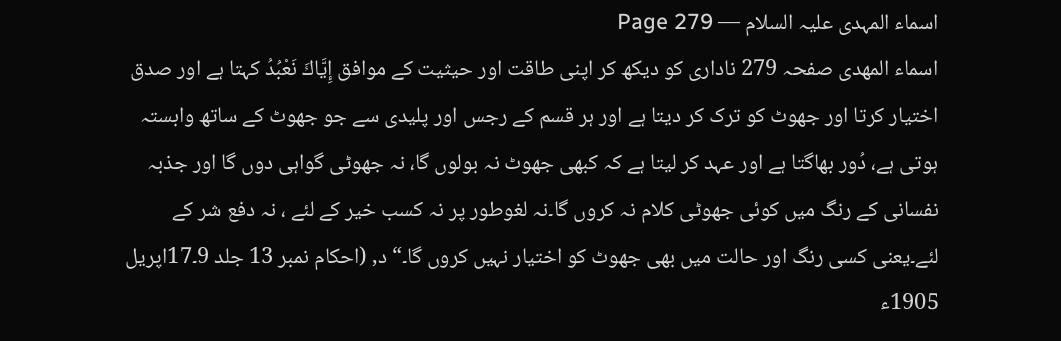اسماء المہدی علیہ السلام — Page 279
اسماء المهدی صفحہ 279 ناداری کو دیکھ کر اپنی طاقت اور حیثیت کے موافق إِيَّاكَ نَعْبُدُ کہتا ہے اور صدق اختیار کرتا اور جھوٹ کو ترک کر دیتا ہے اور ہر قسم کے رجس اور پلیدی سے جو جھوٹ کے ساتھ وابستہ ہوتی ہے، دُور بھاگتا ہے اور عہد کر لیتا ہے کہ کبھی جھوٹ نہ بولوں گا، نہ جھوٹی گواہی دوں گا اور جذبہ نفسانی کے رنگ میں کوئی جھوٹی کلام نہ کروں گا۔نہ لغوطور پر نہ کسب خیر کے لئے ، نہ دفع شر کے لئے۔یعنی کسی رنگ اور حالت میں بھی جھوٹ کو اختیار نہیں کروں گا۔“ د, (احکام نمبر 13 جلد 9۔17اپریل 1905ء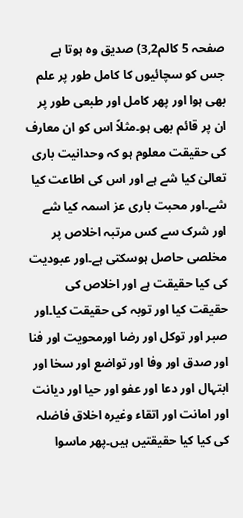صفحہ 5 کالم3,2) صدیق وہ ہوتا ہے جس کو سچائیوں کا کامل طور پر علم بھی ہوا اور پھر کامل اور طبعی طور پر ان پر قائم بھی ہو۔مثلاً اس کو ان معارف کی حقیقت معلوم ہو کہ وحدانیت باری تعالیٰ کیا شے ہے اور اس کی اطاعت کیا شے۔اور محبت باری عز اسمہ کیا شے اور شرک سے کس مرتبہ اخلاص پر مخلصی حاصل ہوسکتی ہے۔اور عبودیت کی کیا حقیقت ہے اور اخلاص کی حقیقت کیا اور توبہ کی حقیقت کیا۔اور صبر اور توکل اور رضا اورمحویت اور فنا اور صدق اور وفا اور تواضع اور سخا اور ابتہال اور دعا اور عفو اور حیا اور دیانت اور امانت اور اتقاء وغیرہ اخلاق فاضلہ کی کیا کیا حقیقتیں ہیں۔پھر ماسوا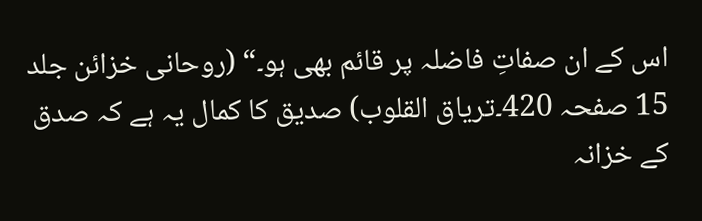اس کے ان صفاتِ فاضلہ پر قائم بھی ہو۔“ (روحانی خزائن جلد 15 صفحہ 420۔تریاق القلوب) صدیق کا کمال یہ ہے کہ صدق کے خزانہ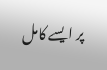پر ایسے کامل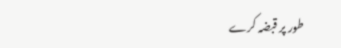طور پر قبضہ کرے